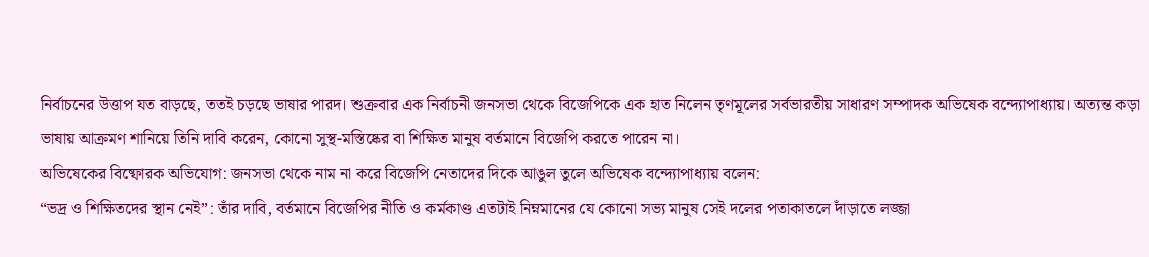নির্বাচনের উত্তাপ যত বাড়ছে, ততই চড়ছে ভাষার পারদ। শুক্রবার এক নির্বাচনী জনসভা থেকে বিজেপিকে এক হাত নিলেন তৃণমূলের সর্বভারতীয় সাধারণ সম্পাদক অভিষেক বন্দ্যোপাধ্যায়। অত্যন্ত কড়া ভাষায় আক্রমণ শানিয়ে তিনি দাবি করেন, কোনো সুস্থ-মস্তিষ্কের বা শিক্ষিত মানুষ বর্তমানে বিজেপি করতে পারেন না।
অভিষেকের বিষ্ফোরক অভিযোগ: জনসভা থেকে নাম না করে বিজেপি নেতাদের দিকে আঙুল তুলে অভিষেক বন্দ্যোপাধ্যায় বলেন:
“ভদ্র ও শিক্ষিতদের স্থান নেই”: তাঁর দাবি, বর্তমানে বিজেপির নীতি ও কর্মকাণ্ড এতটাই নিম্নমানের যে কোনো সভ্য মানুষ সেই দলের পতাকাতলে দাঁড়াতে লজ্জা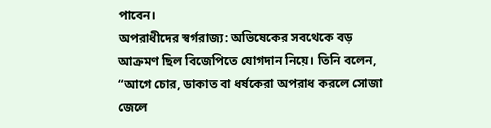পাবেন।
অপরাধীদের স্বর্গরাজ্য: অভিষেকের সবথেকে বড় আক্রমণ ছিল বিজেপিতে যোগদান নিয়ে। তিনি বলেন, “আগে চোর, ডাকাত বা ধর্ষকেরা অপরাধ করলে সোজা জেলে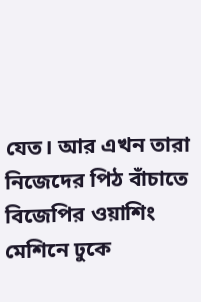যেত। আর এখন তারা নিজেদের পিঠ বাঁচাতে বিজেপির ওয়াশিং মেশিনে ঢুকে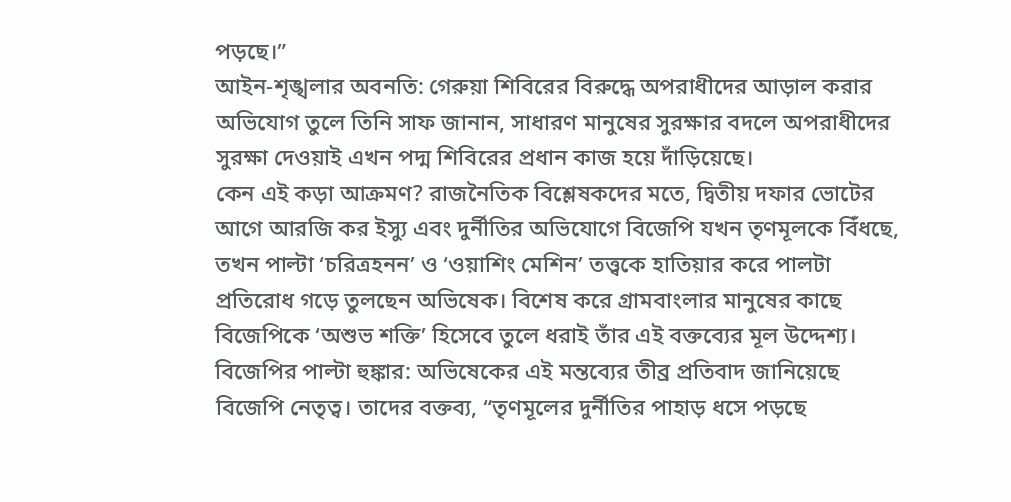পড়ছে।”
আইন-শৃঙ্খলার অবনতি: গেরুয়া শিবিরের বিরুদ্ধে অপরাধীদের আড়াল করার অভিযোগ তুলে তিনি সাফ জানান, সাধারণ মানুষের সুরক্ষার বদলে অপরাধীদের সুরক্ষা দেওয়াই এখন পদ্ম শিবিরের প্রধান কাজ হয়ে দাঁড়িয়েছে।
কেন এই কড়া আক্রমণ? রাজনৈতিক বিশ্লেষকদের মতে, দ্বিতীয় দফার ভোটের আগে আরজি কর ইস্যু এবং দুর্নীতির অভিযোগে বিজেপি যখন তৃণমূলকে বিঁধছে, তখন পাল্টা ‘চরিত্রহনন’ ও ‘ওয়াশিং মেশিন’ তত্ত্বকে হাতিয়ার করে পালটা প্রতিরোধ গড়ে তুলছেন অভিষেক। বিশেষ করে গ্রামবাংলার মানুষের কাছে বিজেপিকে ‘অশুভ শক্তি’ হিসেবে তুলে ধরাই তাঁর এই বক্তব্যের মূল উদ্দেশ্য।
বিজেপির পাল্টা হুঙ্কার: অভিষেকের এই মন্তব্যের তীব্র প্রতিবাদ জানিয়েছে বিজেপি নেতৃত্ব। তাদের বক্তব্য, “তৃণমূলের দুর্নীতির পাহাড় ধসে পড়ছে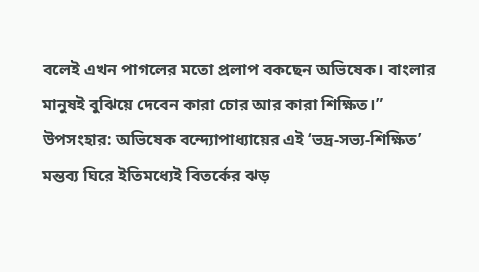বলেই এখন পাগলের মতো প্রলাপ বকছেন অভিষেক। বাংলার মানুষই বুঝিয়ে দেবেন কারা চোর আর কারা শিক্ষিত।”
উপসংহার: অভিষেক বন্দ্যোপাধ্যায়ের এই ‘ভদ্র-সভ্য-শিক্ষিত’ মন্তব্য ঘিরে ইতিমধ্যেই বিতর্কের ঝড়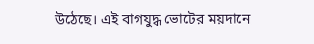উঠেছে। এই বাগযুদ্ধ ভোটের ময়দানে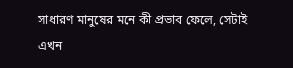সাধারণ মানুষের মনে কী প্রভাব ফেলে, সেটাই এখন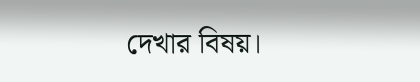দেখার বিষয়।